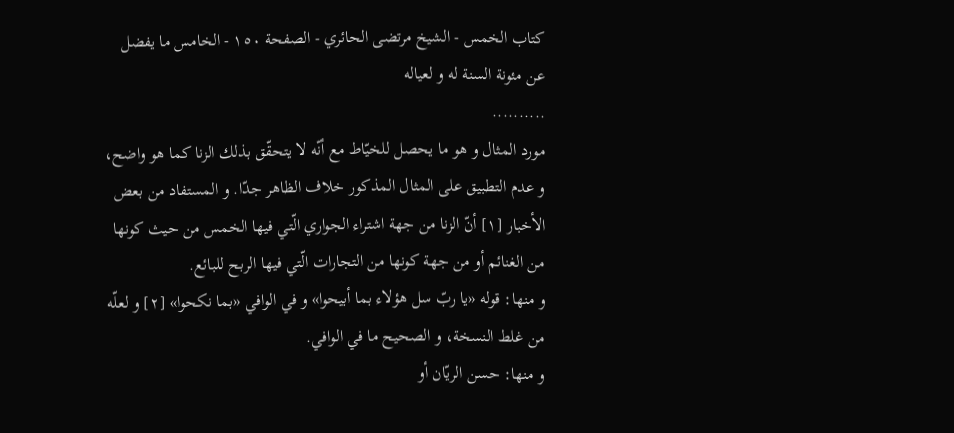كتاب الخمس - الشيخ مرتضى الحائري - الصفحة ١٥٠ - الخامس ما يفضل عن مئونة السنة له و لعياله
..........
مورد المثال و هو ما يحصل للخيّاط مع أنّه لا يتحقّق بذلك الزنا كما هو واضح، و عدم التطبيق على المثال المذكور خلاف الظاهر جدّا. و المستفاد من بعض الأخبار [١] أنّ الزنا من جهة اشتراء الجواري الّتي فيها الخمس من حيث كونها من الغنائم أو من جهة كونها من التجارات الّتي فيها الربح للبائع.
و منها: قوله «يا ربّ سل هؤلاء بما أبيحوا» و في الوافي «بما نكحوا» [٢] و لعلّه من غلط النسخة، و الصحيح ما في الوافي.
و منها: حسن الريّان أو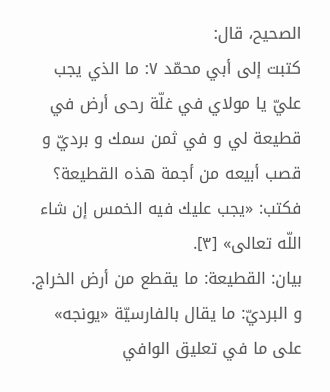الصحيح، قال:
كتبت إلى أبي محمّد ٧: ما الذي يجب عليّ يا مولاي في غلّة رحى أرض في قطيعة لي و في ثمن سمك و برديّ و قصب أبيعه من أجمة هذه القطيعة؟
فكتب: «يجب عليك فيه الخمس إن شاء اللّه تعالى» [٣].
بيان: القطيعة: ما يقطع من أرض الخراج. و البرديّ: ما يقال بالفارسيّة «يونجه» على ما في تعليق الوافي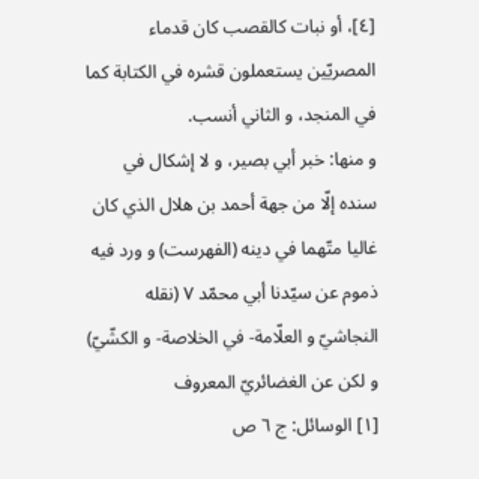[٤]، أو نبات كالقصب كان قدماء المصريّين يستعملون قشره في الكتابة كما في المنجد، و الثاني أنسب.
و منها: خبر أبي بصير، و لا إشكال في سنده إلّا من جهة أحمد بن هلال الذي كان غاليا متّهما في دينه (الفهرست) و ورد فيه ذموم عن سيّدنا أبي محمّد ٧ (نقله النجاشيّ و العلّامة- في الخلاصة- و الكشّيّ) و لكن عن الغضائريّ المعروف
[١] الوسائل: ج ٦ ص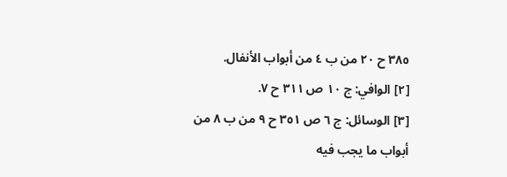٣٨٥ ح ٢٠ من ب ٤ من أبواب الأنفال.
[٢] الوافي: ج ١٠ ص ٣١١ ح ٧.
[٣] الوسائل: ج ٦ ص ٣٥١ ح ٩ من ب ٨ من أبواب ما يجب فيه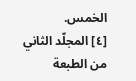الخمس.
[٤] المجلّد الثاني من الطبعة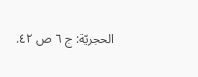الحجريّة: ج ٦ ص ٤٢.